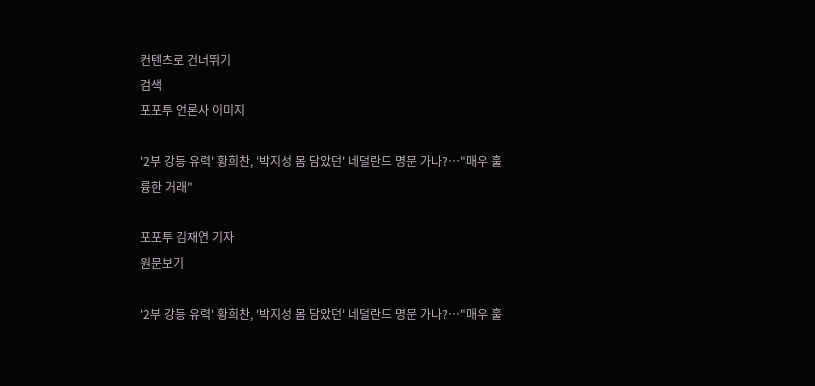컨텐츠로 건너뛰기
검색
포포투 언론사 이미지

'2부 강등 유력' 황희찬, '박지성 몸 담았던' 네덜란드 명문 가나?…"매우 훌륭한 거래"

포포투 김재연 기자
원문보기

'2부 강등 유력' 황희찬, '박지성 몸 담았던' 네덜란드 명문 가나?…"매우 훌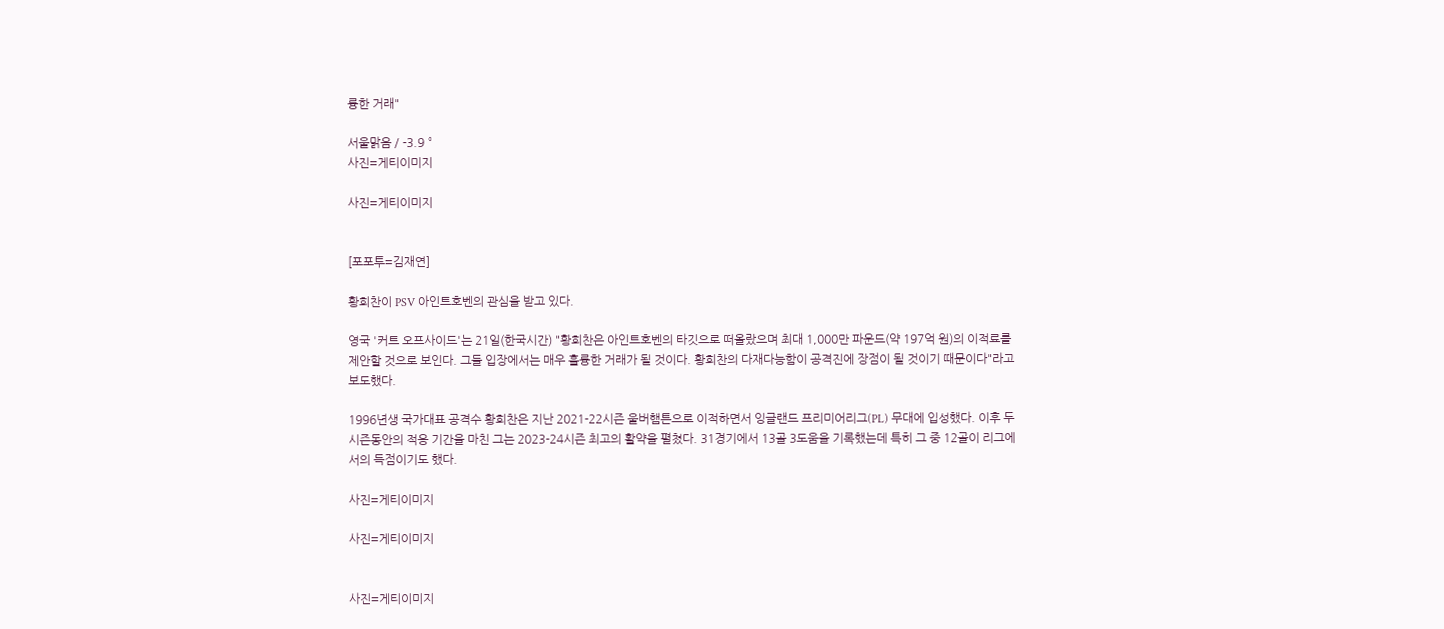륭한 거래"

서울맑음 / -3.9 °
사진=게티이미지

사진=게티이미지


[포포투=김재연]

황희찬이 PSV 아인트호벤의 관심을 받고 있다.

영국 '커트 오프사이드'는 21일(한국시간) "황희찬은 아인트호벤의 타깃으로 떠올랐으며 최대 1,000만 파운드(약 197억 원)의 이적료를 제안할 것으로 보인다. 그들 입장에서는 매우 훌륭한 거래가 될 것이다. 황희찬의 다재다능함이 공격진에 장점이 될 것이기 때문이다"라고 보도했다.

1996년생 국가대표 공격수 황희찬은 지난 2021-22시즌 울버햄튼으로 이적하면서 잉글랜드 프리미어리그(PL) 무대에 입성했다. 이후 두 시즌동안의 적응 기간을 마친 그는 2023-24시즌 최고의 활약을 펼쳤다. 31경기에서 13골 3도움을 기록했는데 특히 그 중 12골이 리그에서의 득점이기도 했다.

사진=게티이미지

사진=게티이미지


사진=게티이미지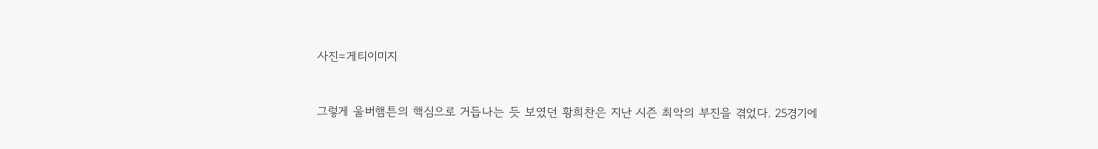사진=게티이미지


그렇게 울버햄튼의 핵심으로 거듭나는 듯 보였던 황희찬은 지난 시즌 최악의 부진을 겪었다. 25경기에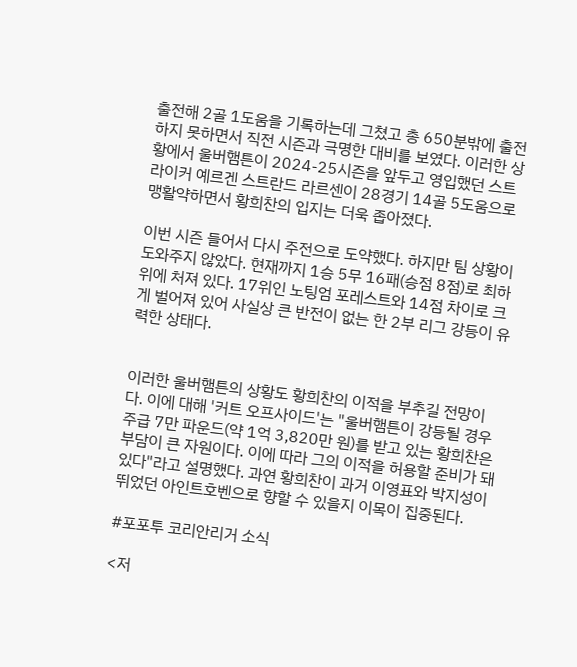출전해 2골 1도움을 기록하는데 그쳤고 총 650분밖에 출전하지 못하면서 직전 시즌과 극명한 대비를 보였다. 이러한 상황에서 울버햄튼이 2024-25시즌을 앞두고 영입했던 스트라이커 예르겐 스트란드 라르센이 28경기 14골 5도움으로 맹활약하면서 황희찬의 입지는 더욱 좁아졌다.

이번 시즌 들어서 다시 주전으로 도약했다. 하지만 팀 상황이 도와주지 않았다. 현재까지 1승 5무 16패(승점 8점)로 최하위에 처져 있다. 17위인 노팅엄 포레스트와 14점 차이로 크게 벌어져 있어 사실상 큰 반전이 없는 한 2부 리그 강등이 유력한 상태다.


이러한 울버햄튼의 상황도 황희찬의 이적을 부추길 전망이다. 이에 대해 '커트 오프사이드'는 "울버햄튼이 강등될 경우 주급 7만 파운드(약 1억 3,820만 원)를 받고 있는 황희찬은 부담이 큰 자원이다. 이에 따라 그의 이적을 허용할 준비가 돼 있다"라고 설명했다. 과연 황희찬이 과거 이영표와 박지성이 뛰었던 아인트호벤으로 향할 수 있을지 이목이 집중된다.

#포포투 코리안리거 소식

<저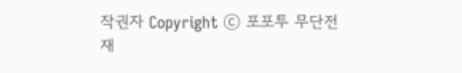작권자 Copyright ⓒ 포포투 무단전재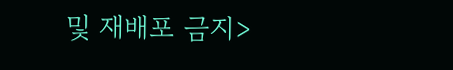및 재배포 금지>